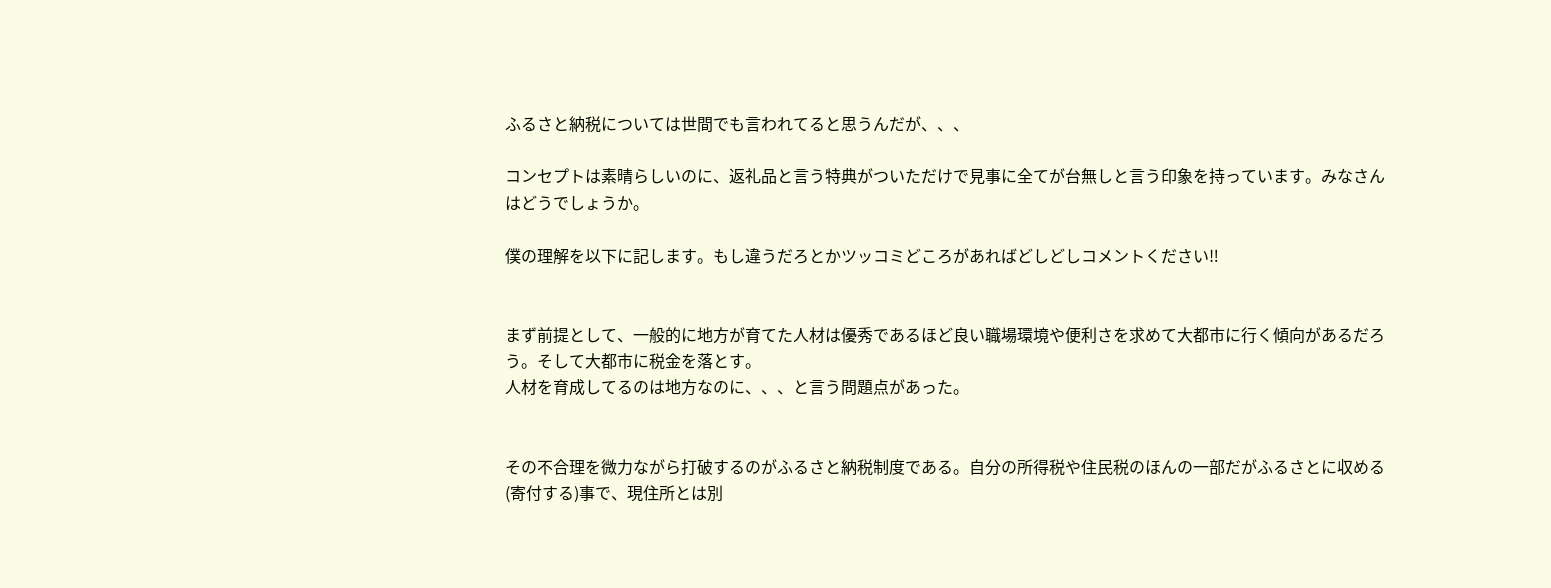ふるさと納税については世間でも言われてると思うんだが、、、

コンセプトは素晴らしいのに、返礼品と言う特典がついただけで見事に全てが台無しと言う印象を持っています。みなさんはどうでしょうか。

僕の理解を以下に記します。もし違うだろとかツッコミどころがあればどしどしコメントください‼


まず前提として、一般的に地方が育てた人材は優秀であるほど良い職場環境や便利さを求めて大都市に行く傾向があるだろう。そして大都市に税金を落とす。
人材を育成してるのは地方なのに、、、と言う問題点があった。


その不合理を微力ながら打破するのがふるさと納税制度である。自分の所得税や住民税のほんの一部だがふるさとに収める(寄付する)事で、現住所とは別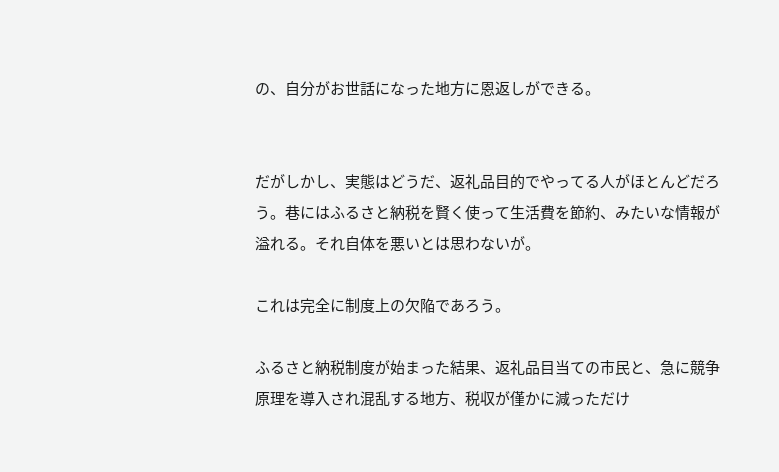の、自分がお世話になった地方に恩返しができる。


だがしかし、実態はどうだ、返礼品目的でやってる人がほとんどだろう。巷にはふるさと納税を賢く使って生活費を節約、みたいな情報が溢れる。それ自体を悪いとは思わないが。

これは完全に制度上の欠陥であろう。

ふるさと納税制度が始まった結果、返礼品目当ての市民と、急に競争原理を導入され混乱する地方、税収が僅かに減っただけ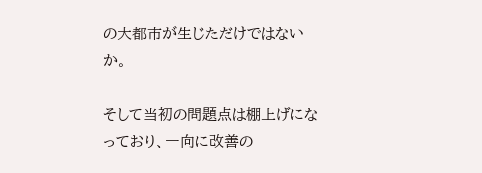の大都市が生じただけではないか。

そして当初の問題点は棚上げになっており、一向に改善の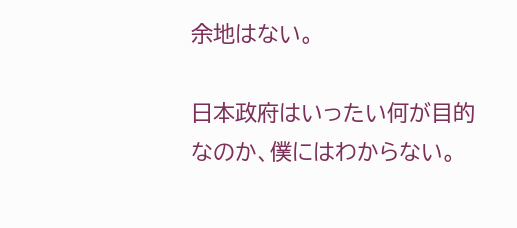余地はない。

日本政府はいったい何が目的なのか、僕にはわからない。